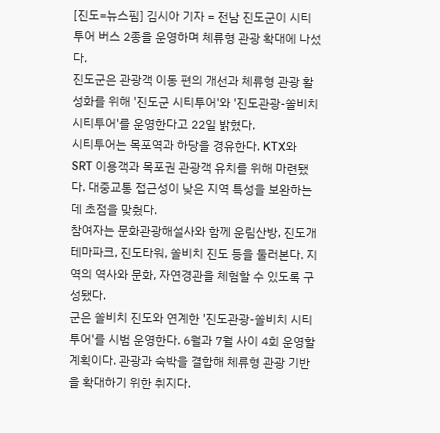[진도=뉴스핌] 김시아 기자 = 전남 진도군이 시티투어 버스 2종을 운영하며 체류형 관광 확대에 나섰다.
진도군은 관광객 이동 편의 개선과 체류형 관광 활성화를 위해 '진도군 시티투어'와 '진도관광-쏠비치 시티투어'를 운영한다고 22일 밝혔다.
시티투어는 목포역과 하당을 경유한다. KTX와 SRT 이용객과 목포권 관광객 유치를 위해 마련됐다. 대중교통 접근성이 낮은 지역 특성을 보완하는 데 초점을 맞췄다.
참여자는 문화관광해설사와 함께 운림산방, 진도개테마파크, 진도타워, 쏠비치 진도 등을 둘러본다. 지역의 역사와 문화, 자연경관을 체험할 수 있도록 구성됐다.
군은 쏠비치 진도와 연계한 '진도관광-쏠비치 시티투어'를 시범 운영한다. 6월과 7월 사이 4회 운영할 계획이다. 관광과 숙박을 결합해 체류형 관광 기반을 확대하기 위한 취지다.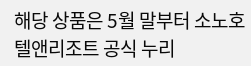해당 상품은 5월 말부터 소노호텔앤리조트 공식 누리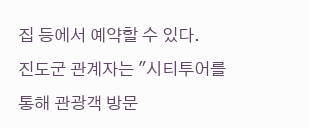집 등에서 예약할 수 있다.
진도군 관계자는 "시티투어를 통해 관광객 방문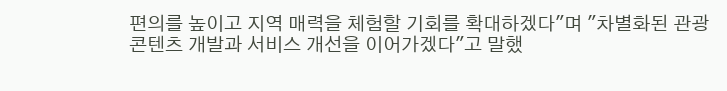편의를 높이고 지역 매력을 체험할 기회를 확대하겠다"며 "차별화된 관광 콘텐츠 개발과 서비스 개선을 이어가겠다"고 말했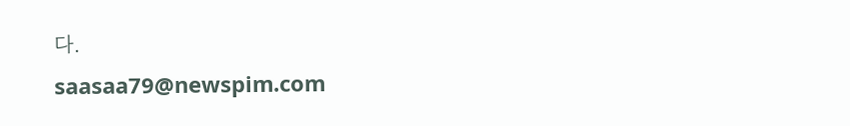다.
saasaa79@newspim.com